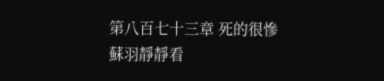第八百七十三章 死的很慘
蘇羽靜靜看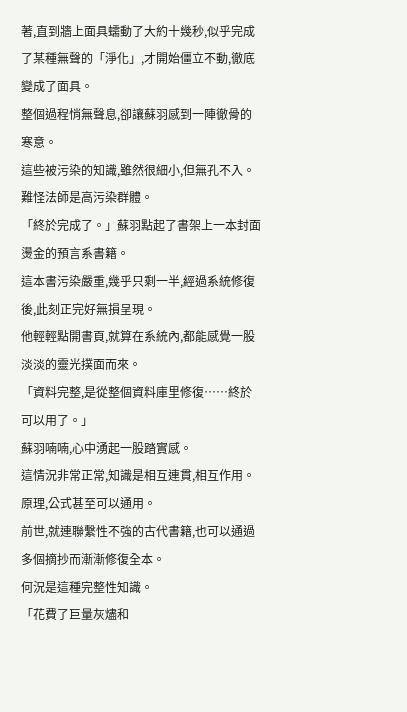著,直到牆上面具蠕動了大約十幾秒,似乎完成了某種無聲的「淨化」,才開始僵立不動,徹底變成了面具。
整個過程悄無聲息,卻讓蘇羽感到一陣徹骨的寒意。
這些被污染的知識,雖然很細小,但無孔不入。
難怪法師是高污染群體。
「終於完成了。」蘇羽點起了書架上一本封面燙金的預言系書籍。
這本書污染嚴重,幾乎只剩一半,經過系統修復後,此刻正完好無損呈現。
他輕輕點開書頁,就算在系統內,都能感覺一股淡淡的靈光撲面而來。
「資料完整,是從整個資料庫里修復……終於可以用了。」
蘇羽喃喃,心中湧起一股踏實感。
這情況非常正常,知識是相互連貫,相互作用。
原理,公式甚至可以通用。
前世,就連聯繫性不強的古代書籍,也可以通過多個摘抄而漸漸修復全本。
何況是這種完整性知識。
「花費了巨量灰燼和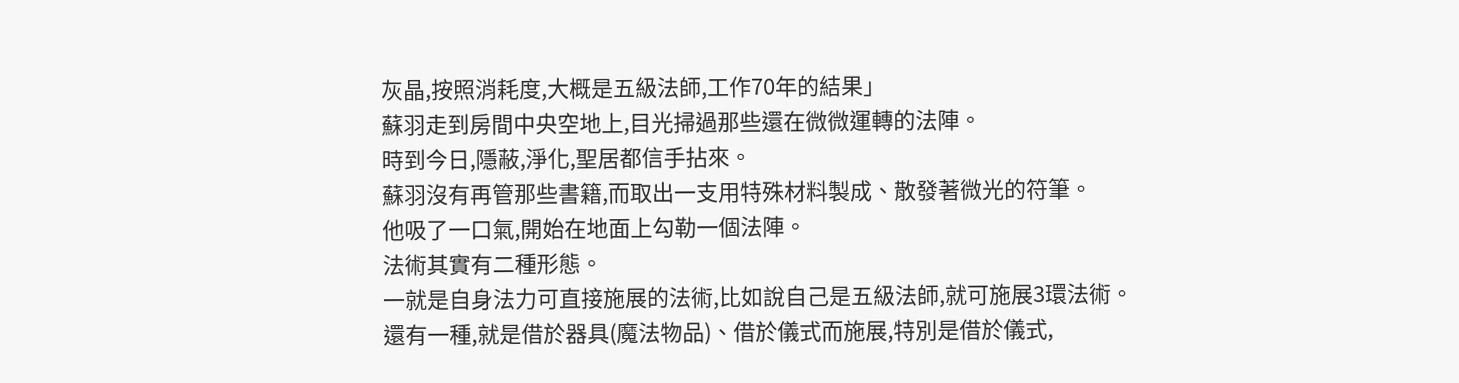灰晶,按照消耗度,大概是五級法師,工作70年的結果」
蘇羽走到房間中央空地上,目光掃過那些還在微微運轉的法陣。
時到今日,隱蔽,淨化,聖居都信手拈來。
蘇羽沒有再管那些書籍,而取出一支用特殊材料製成、散發著微光的符筆。
他吸了一口氣,開始在地面上勾勒一個法陣。
法術其實有二種形態。
一就是自身法力可直接施展的法術,比如說自己是五級法師,就可施展3環法術。
還有一種,就是借於器具(魔法物品)、借於儀式而施展,特別是借於儀式,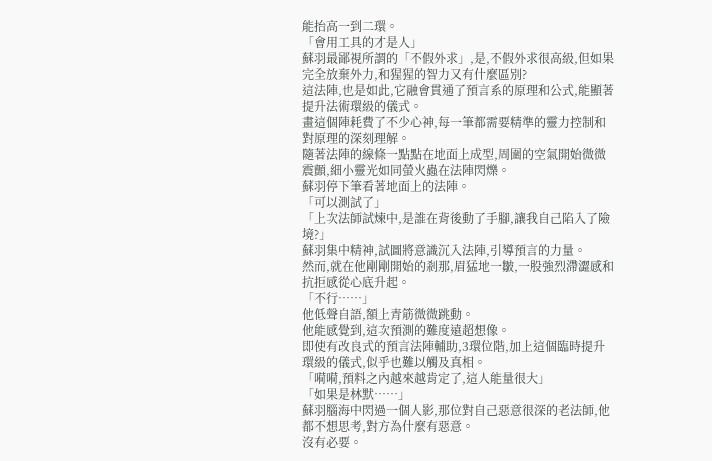能抬高一到二環。
「會用工具的才是人」
蘇羽最鄙視所謂的「不假外求」,是,不假外求很高級,但如果完全放棄外力,和猩猩的智力又有什麼區別?
這法陣,也是如此,它融會貫通了預言系的原理和公式,能顯著提升法術環級的儀式。
畫這個陣耗費了不少心神,每一筆都需要精準的靈力控制和對原理的深刻理解。
隨著法陣的線條一點點在地面上成型,周圍的空氣開始微微震顫,細小靈光如同螢火蟲在法陣閃爍。
蘇羽停下筆看著地面上的法陣。
「可以測試了」
「上次法師試煉中,是誰在背後動了手腳,讓我自己陷入了險境?」
蘇羽集中精神,試圖將意識沉入法陣,引導預言的力量。
然而,就在他剛剛開始的剎那,眉猛地一皺,一股強烈滯澀感和抗拒感從心底升起。
「不行……」
他低聲自語,額上青筋微微跳動。
他能感覺到,這次預測的難度遠超想像。
即使有改良式的預言法陣輔助,3環位階,加上這個臨時提升環級的儀式,似乎也難以觸及真相。
「嗬嗬,預料之內越來越肯定了,這人能量很大」
「如果是林默……」
蘇羽腦海中閃過一個人影,那位對自己惡意很深的老法師,他都不想思考,對方為什麼有惡意。
沒有必要。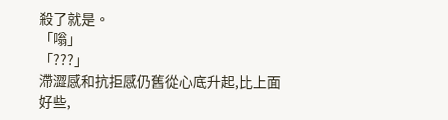殺了就是。
「嗡」
「???」
滯澀感和抗拒感仍舊從心底升起,比上面好些,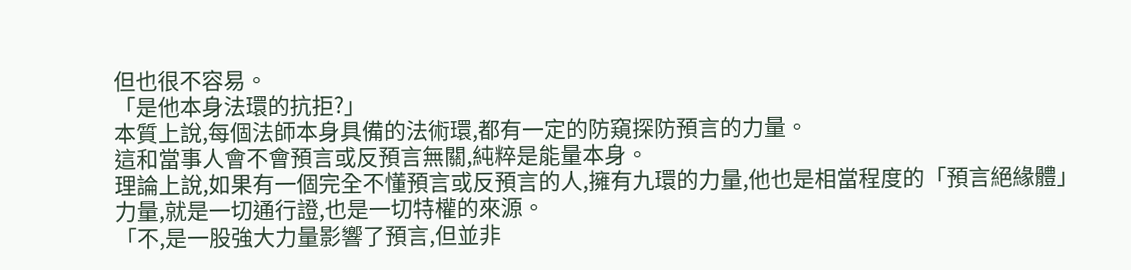但也很不容易。
「是他本身法環的抗拒?」
本質上說,每個法師本身具備的法術環,都有一定的防窺探防預言的力量。
這和當事人會不會預言或反預言無關,純粹是能量本身。
理論上說,如果有一個完全不懂預言或反預言的人,擁有九環的力量,他也是相當程度的「預言絕緣體」
力量,就是一切通行證,也是一切特權的來源。
「不,是一股強大力量影響了預言,但並非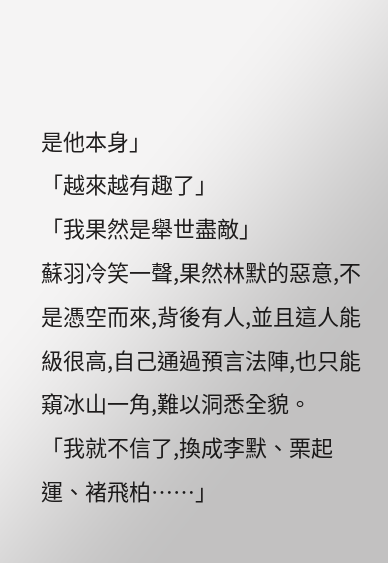是他本身」
「越來越有趣了」
「我果然是舉世盡敵」
蘇羽冷笑一聲,果然林默的惡意,不是憑空而來,背後有人,並且這人能級很高,自己通過預言法陣,也只能窺冰山一角,難以洞悉全貌。
「我就不信了,換成李默、栗起運、褚飛柏……」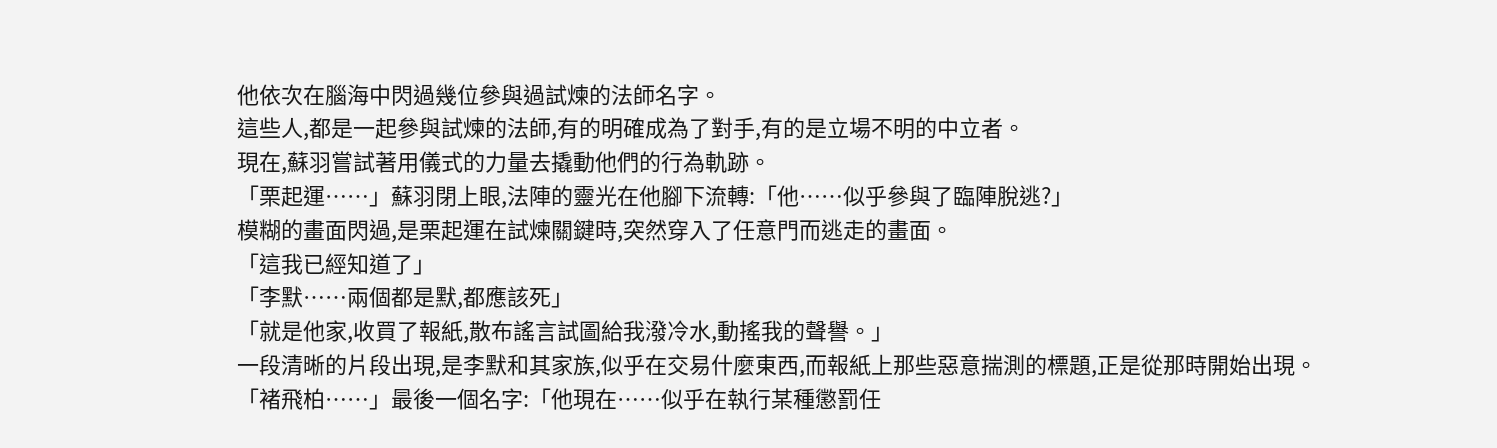他依次在腦海中閃過幾位參與過試煉的法師名字。
這些人,都是一起參與試煉的法師,有的明確成為了對手,有的是立場不明的中立者。
現在,蘇羽嘗試著用儀式的力量去撬動他們的行為軌跡。
「栗起運……」蘇羽閉上眼,法陣的靈光在他腳下流轉:「他……似乎參與了臨陣脫逃?」
模糊的畫面閃過,是栗起運在試煉關鍵時,突然穿入了任意門而逃走的畫面。
「這我已經知道了」
「李默……兩個都是默,都應該死」
「就是他家,收買了報紙,散布謠言試圖給我潑冷水,動搖我的聲譽。」
一段清晰的片段出現,是李默和其家族,似乎在交易什麼東西,而報紙上那些惡意揣測的標題,正是從那時開始出現。
「褚飛柏……」最後一個名字:「他現在……似乎在執行某種懲罰任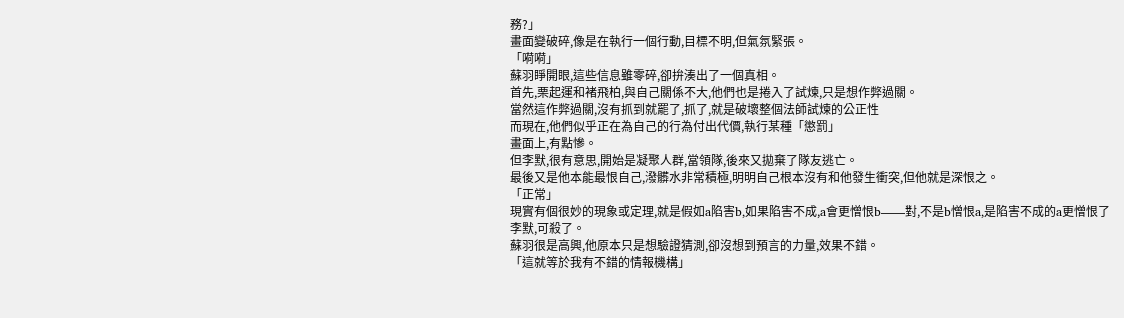務?」
畫面變破碎,像是在執行一個行動,目標不明,但氣氛緊張。
「嗬嗬」
蘇羽睜開眼,這些信息雖零碎,卻拚湊出了一個真相。
首先,栗起運和褚飛柏,與自己關係不大,他們也是捲入了試煉,只是想作弊過關。
當然這作弊過關,沒有抓到就罷了,抓了,就是破壞整個法師試煉的公正性
而現在,他們似乎正在為自己的行為付出代價,執行某種「懲罰」
畫面上,有點慘。
但李默,很有意思,開始是凝聚人群,當領隊,後來又拋棄了隊友逃亡。
最後又是他本能最恨自己,潑髒水非常積極,明明自己根本沒有和他發生衝突,但他就是深恨之。
「正常」
現實有個很妙的現象或定理,就是假如a陷害b,如果陷害不成,a會更憎恨b——對,不是b憎恨a,是陷害不成的a更憎恨了
李默,可殺了。
蘇羽很是高興,他原本只是想驗證猜測,卻沒想到預言的力量,效果不錯。
「這就等於我有不錯的情報機構」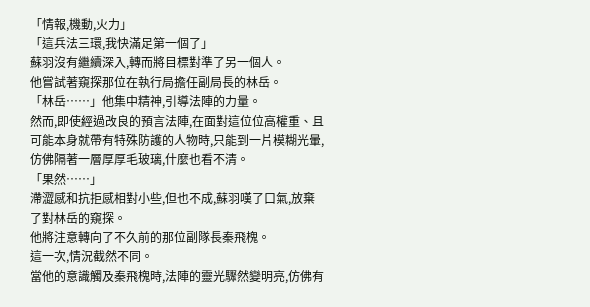「情報,機動,火力」
「這兵法三環,我快滿足第一個了」
蘇羽沒有繼續深入,轉而將目標對準了另一個人。
他嘗試著窺探那位在執行局擔任副局長的林岳。
「林岳……」他集中精神,引導法陣的力量。
然而,即使經過改良的預言法陣,在面對這位位高權重、且可能本身就帶有特殊防護的人物時,只能到一片模糊光暈,仿佛隔著一層厚厚毛玻璃,什麼也看不清。
「果然……」
滯澀感和抗拒感相對小些,但也不成,蘇羽嘆了口氣,放棄了對林岳的窺探。
他將注意轉向了不久前的那位副隊長秦飛槐。
這一次,情況截然不同。
當他的意識觸及秦飛槐時,法陣的靈光驟然變明亮,仿佛有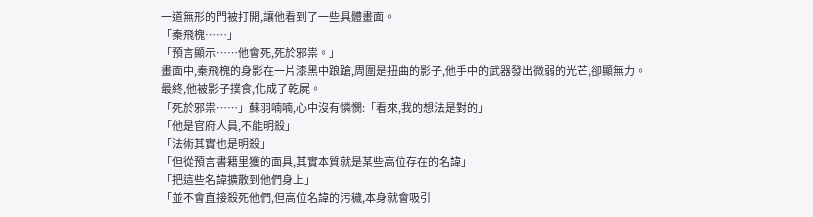一道無形的門被打開,讓他看到了一些具體畫面。
「秦飛槐……」
「預言顯示……他會死,死於邪祟。」
畫面中,秦飛槐的身影在一片漆黑中踉蹌,周圍是扭曲的影子,他手中的武器發出微弱的光芒,卻顯無力。
最終,他被影子撲食,化成了乾屍。
「死於邪祟……」蘇羽喃喃,心中沒有憐憫:「看來,我的想法是對的」
「他是官府人員,不能明殺」
「法術其實也是明殺」
「但從預言書籍里獲的面具,其實本質就是某些高位存在的名諱」
「把這些名諱擴散到他們身上」
「並不會直接殺死他們,但高位名諱的污穢,本身就會吸引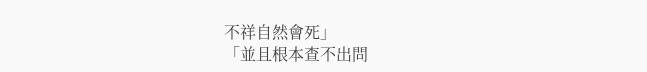不祥自然會死」
「並且根本查不出問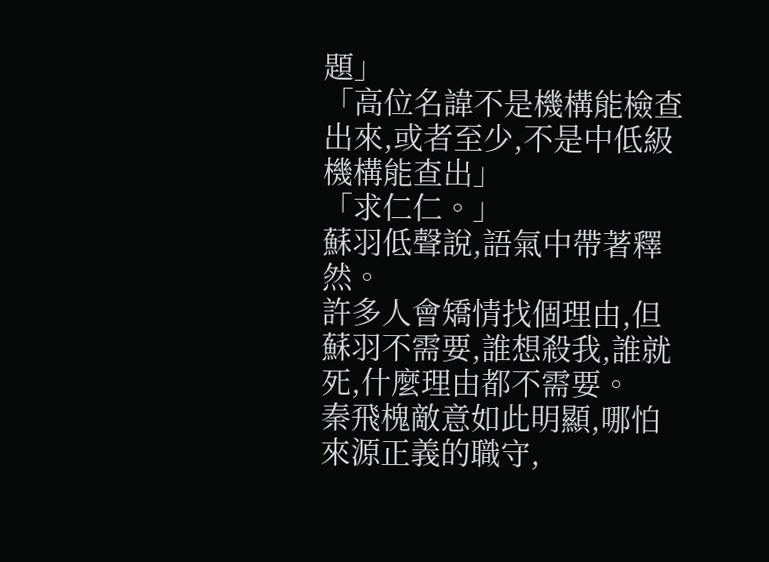題」
「高位名諱不是機構能檢查出來,或者至少,不是中低級機構能查出」
「求仁仁。」
蘇羽低聲說,語氣中帶著釋然。
許多人會矯情找個理由,但蘇羽不需要,誰想殺我,誰就死,什麼理由都不需要。
秦飛槐敵意如此明顯,哪怕來源正義的職守,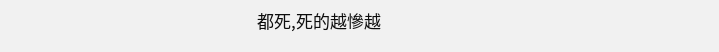都死,死的越慘越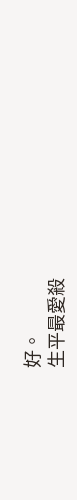好。
生平最愛殺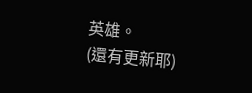英雄。
(還有更新耶)